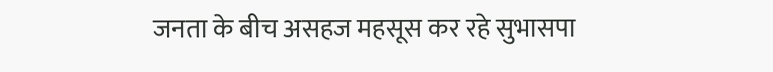जनता के बीच असहज महसूस कर रहे सुभासपा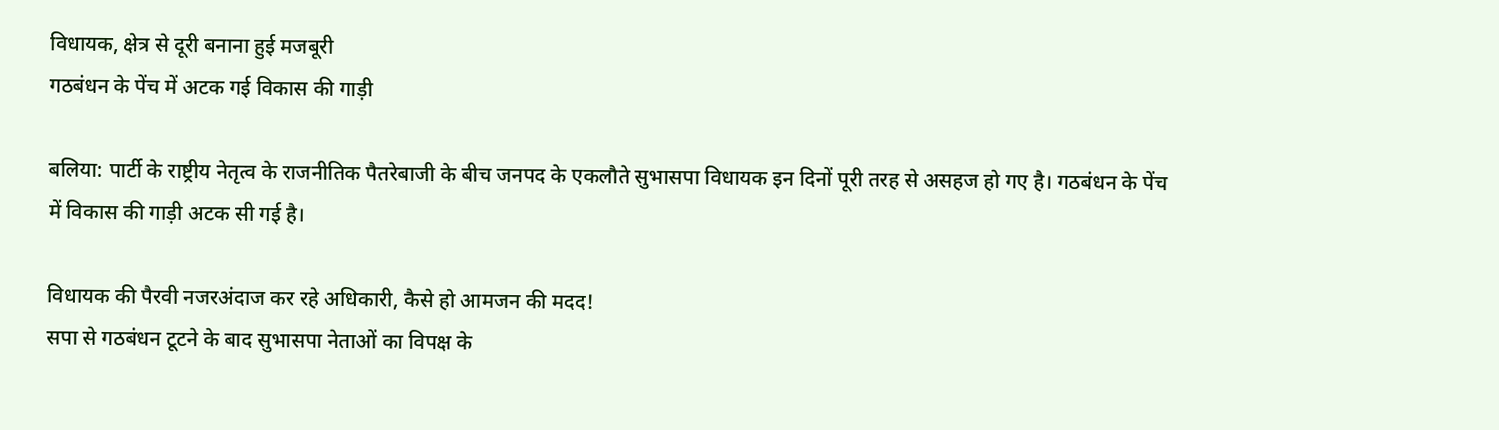विधायक, क्षेत्र से दूरी बनाना हुई मजबूरी
गठबंधन के पेंच में अटक गई विकास की गाड़ी

बलिया: पार्टी के राष्ट्रीय नेतृत्व के राजनीतिक पैतरेबाजी के बीच जनपद के एकलौते सुभासपा विधायक इन दिनों पूरी तरह से असहज हो गए है। गठबंधन के पेंच में विकास की गाड़ी अटक सी गई है।

विधायक की पैरवी नजरअंदाज कर रहे अधिकारी, कैसे हो आमजन की मदद!
सपा से गठबंधन टूटने के बाद सुभासपा नेताओं का विपक्ष के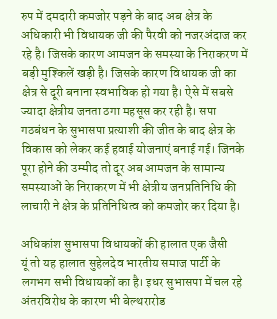रुप में दमदारी कमजोर पड़ने के बाद अब क्षेत्र के अधिकारी भी विधायक जी की पैरवी को नजरअंदाज कर रहे है। जिसके कारण आमजन के समस्या के निराकरण में बड़ी मुश्किलें खड़ी है। जिसके कारण विधायक जी का क्षेत्र से दूरी बनाना स्वभाविक हो गया है। ऐसे में सबसे ज्यादा क्षेत्रीय जनता ठगा महसूस कर रही है। सपा गठबंधन के सुभासपा प्रत्याशी की जीत के बाद क्षेत्र के विकास को लेकर कई हवाई योजनाएं बनाई गई। जिनके पूरा होने की उम्मीद तो दूर अब आमजन के सामान्य समस्याओं के निराकरण में भी क्षेत्रीय जनप्रतिनिधि की लाचारी ने क्षेत्र के प्रतिनिधित्व को कमजोर कर दिया है।

अधिकांश सुभासपा विधायकों की हालात एक जैसी
यूं तो यह हालात सुहेलदेव भारतीय समाज पार्टी के लगभग सभी विधायकों का है। इधर सुभासपा में चल रहे अंतरविरोध के कारण भी बेल्थरारोड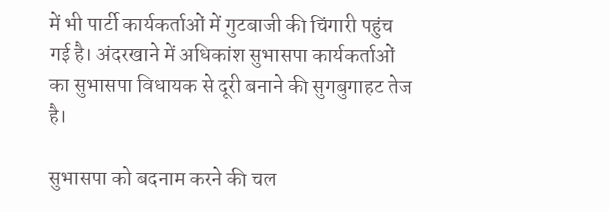में भी पार्टी कार्यकर्ताओं में गुटबाजी की चिंगारी पहुंच गई है। अंदरखाने में अधिकांश सुभासपा कार्यकर्ताओं का सुभासपा विधायक से दूरी बनाने की सुगबुगाहट तेज है।

सुभासपा को बदनाम करने की चल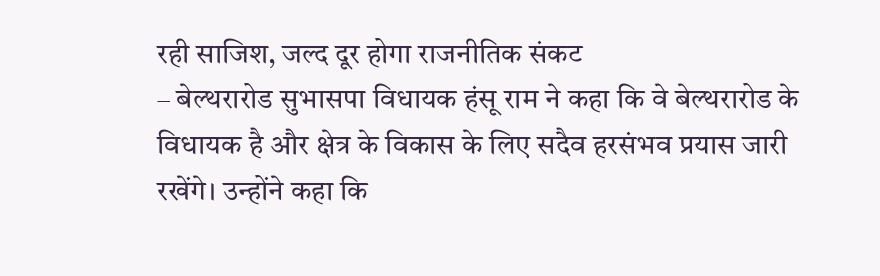रही साजिश, जल्द दूर होगा राजनीतिक संकट
– बेल्थरारोड सुभासपा विधायक हंसू राम ने कहा कि वे बेल्थरारोड के विधायक है और क्षेत्र के विकास के लिए सदैव हरसंभव प्रयास जारी रखेंगे। उन्होंने कहा कि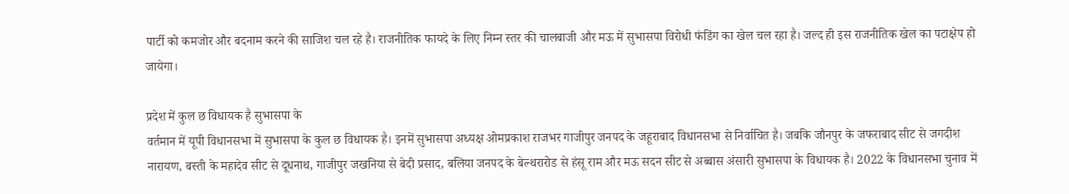पार्टी को कमजोर और बदनाम करने की साजिश चल रहे है। राजनीतिक फायदे के लिए निम्न स्तर की चालबाजी और मऊ में सुभासपा विरोधी फंडिंग का खेल चल रहा है। जल्द ही इस राजनीतिक खेल का पटाक्षेप हो जायेगा।

प्रदेश में कुल छ विधायक है सुभासपा के
वर्तमान में यूपी विधानसभा में सुभासपा के कुल छ विधायक है। इनमें सुभासपा अध्यक्ष ओमप्रकाश राजभर गाजीपुर जनपद के जहूराबाद विधानसभा से निर्वाचित है। जबकि जौनपुर के जफराबाद सीट से जगदीश नारायण, बस्ती के महादेव सीट से दूधनाथ, गाजीपुर जखनिया से बेदी प्रसाद, बलिया जनपद के बेल्थरारोड से हंसू राम और मऊ सदन सीट से अब्बास अंसारी सुभासपा के विधायक है। 2022 के विधानसभा चुनाव में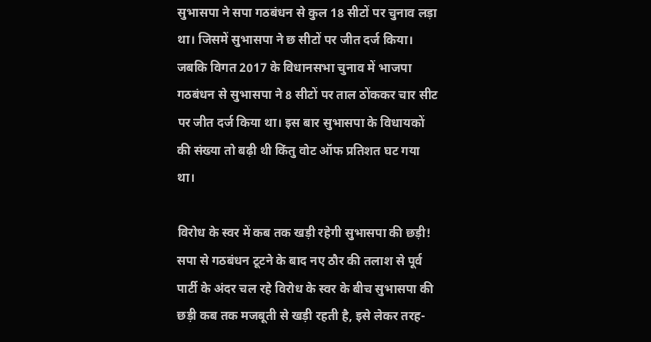सुभासपा ने सपा गठबंधन से कुल 18 सीटों पर चुनाव लड़ा था। जिसमें सुभासपा ने छ सीटों पर जीत दर्ज किया। जबकि विगत 2017 के विधानसभा चुनाव में भाजपा गठबंधन से सुभासपा ने 8 सीटों पर ताल ठोंककर चार सीट पर जीत दर्ज किया था। इस बार सुभासपा के विधायकों की संख्या तो बढ़ी थी किंतु वोट ऑफ प्रतिशत घट गया था।

विरोध के स्वर में कब तक खड़ी रहेगी सुभासपा की छड़ी!
सपा से गठबंधन टूटने के बाद नए ठौर की तलाश से पूर्व पार्टी के अंदर चल रहे विरोध के स्वर के बीच सुभासपा की छड़ी कब तक मजबूती से खड़ी रहती है, इसे लेकर तरह-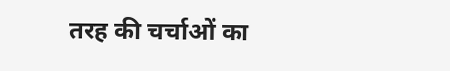तरह की चर्चाओं का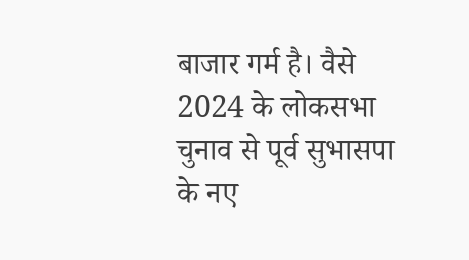बाजार गर्म है। वैसे 2024 के लोकसभा चुनाव से पूर्व सुभासपा के नए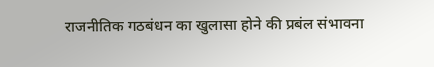राजनीतिक गठबंधन का खुलासा होने की प्रबंल संभावना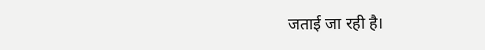जताई जा रही है।